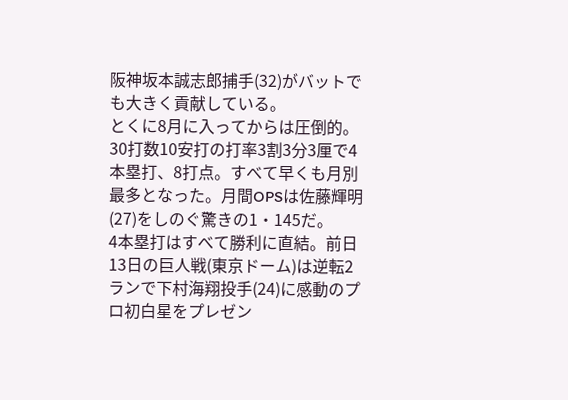阪神坂本誠志郎捕手(32)がバットでも大きく貢献している。
とくに8月に入ってからは圧倒的。30打数10安打の打率3割3分3厘で4本塁打、8打点。すべて早くも月別最多となった。月間OPSは佐藤輝明(27)をしのぐ驚きの1・145だ。
4本塁打はすべて勝利に直結。前日13日の巨人戦(東京ドーム)は逆転2ランで下村海翔投手(24)に感動のプロ初白星をプレゼン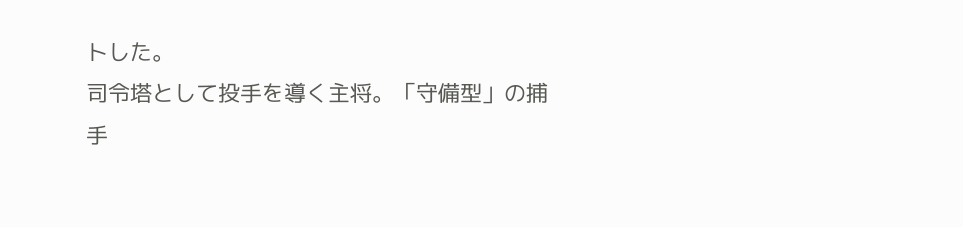トした。
司令塔として投手を導く主将。「守備型」の捕手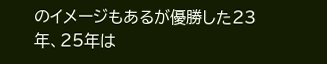のイメージもあるが優勝した23年、25年は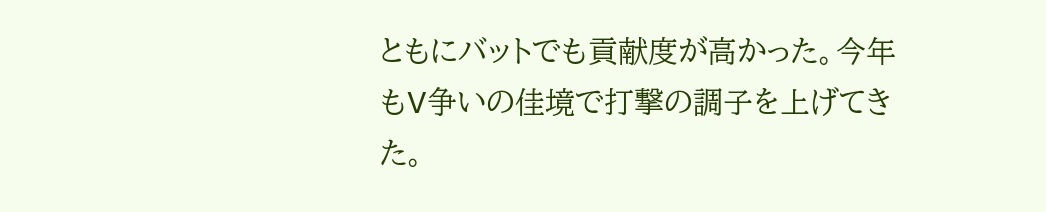ともにバットでも貢献度が高かった。今年もV争いの佳境で打撃の調子を上げてきた。